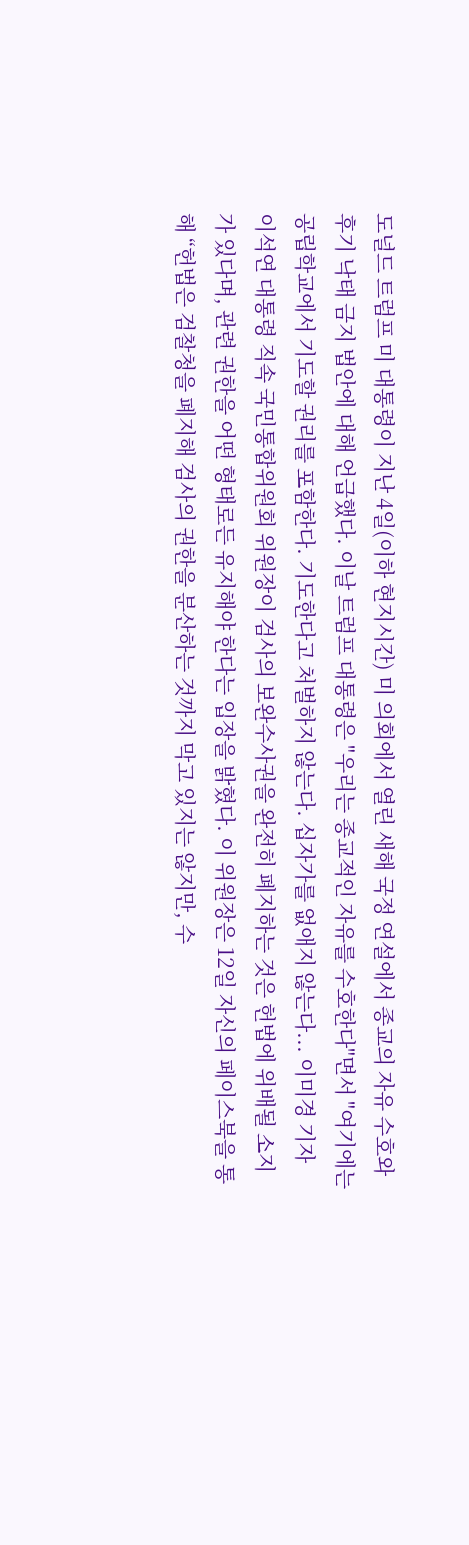도널드 트럼프 미 대통령이 지난 4일(이하 현지시간) 미 의회에서 열린 새해 국정 연설에서 종교의 자유 수호와 후기 낙태 금지 법안에 대해 언급했다. 이날 트럼프 대통령은 "우리는 종교적인 자유를 수호한다"면서 "여기에는 공립학교에서 기도할 권리를 포함한다. 기도한다고 처벌하지 않는다. 십자가를 없애지 않는다... 이미경 기자
이석연 대통령 직속 국민통합위원회 위원장이 검사의 보완수사권을 완전히 폐지하는 것은 헌법에 위배될 소지가 있다며, 관련 권한을 어떤 형태로든 유지해야 한다는 입장을 밝혔다. 이 위원장은 12일 자신의 페이스북을 통해 “헌법은 검찰청을 폐지해 검사의 권한을 분산하는 것까지 막고 있지는 않지만, 수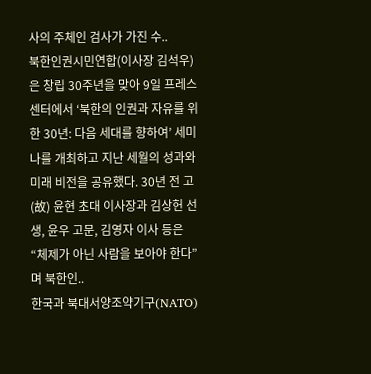사의 주체인 검사가 가진 수..
북한인권시민연합(이사장 김석우)은 창립 30주년을 맞아 9일 프레스센터에서 ‘북한의 인권과 자유를 위한 30년: 다음 세대를 향하여’ 세미나를 개최하고 지난 세월의 성과와 미래 비전을 공유했다. 30년 전 고(故) 윤현 초대 이사장과 김상헌 선생, 윤우 고문, 김영자 이사 등은 “체제가 아닌 사람을 보아야 한다”며 북한인..
한국과 북대서양조약기구(NATO)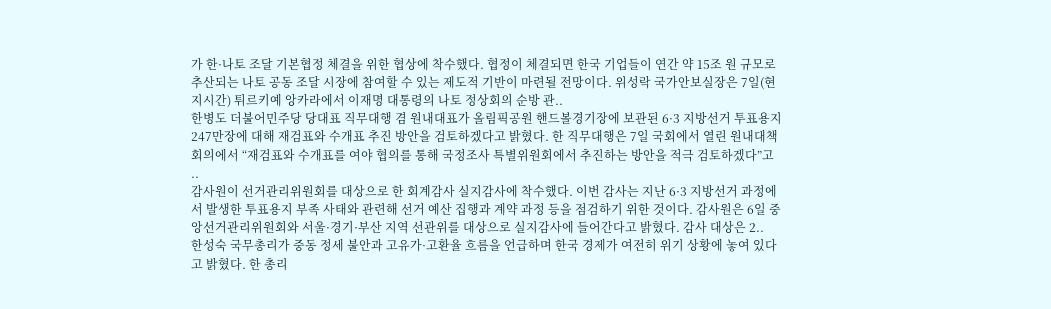가 한·나토 조달 기본협정 체결을 위한 협상에 착수했다. 협정이 체결되면 한국 기업들이 연간 약 15조 원 규모로 추산되는 나토 공동 조달 시장에 참여할 수 있는 제도적 기반이 마련될 전망이다. 위성락 국가안보실장은 7일(현지시간) 튀르키예 앙카라에서 이재명 대통령의 나토 정상회의 순방 관..
한병도 더불어민주당 당대표 직무대행 겸 원내대표가 올림픽공원 핸드볼경기장에 보관된 6·3 지방선거 투표용지 247만장에 대해 재검표와 수개표 추진 방안을 검토하겠다고 밝혔다. 한 직무대행은 7일 국회에서 열린 원내대책회의에서 “재검표와 수개표를 여야 협의를 통해 국정조사 특별위원회에서 추진하는 방안을 적극 검토하겠다”고 ..
감사원이 선거관리위원회를 대상으로 한 회계감사 실지감사에 착수했다. 이번 감사는 지난 6·3 지방선거 과정에서 발생한 투표용지 부족 사태와 관련해 선거 예산 집행과 계약 과정 등을 점검하기 위한 것이다. 감사원은 6일 중앙선거관리위원회와 서울·경기·부산 지역 선관위를 대상으로 실지감사에 들어간다고 밝혔다. 감사 대상은 2..
한성숙 국무총리가 중동 정세 불안과 고유가·고환율 흐름을 언급하며 한국 경제가 여전히 위기 상황에 놓여 있다고 밝혔다. 한 총리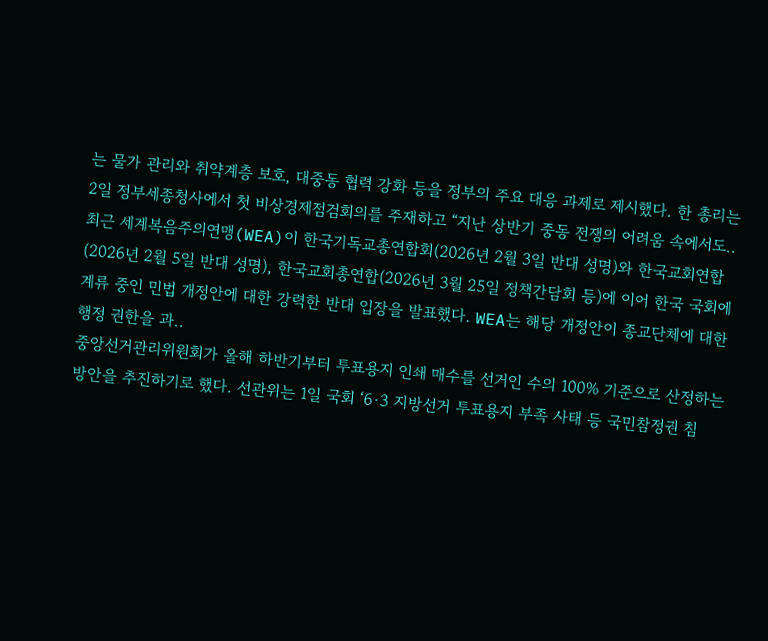는 물가 관리와 취약계층 보호, 대중동 협력 강화 등을 정부의 주요 대응 과제로 제시했다. 한 총리는 2일 정부세종청사에서 첫 비상경제점검회의를 주재하고 “지난 상반기 중동 전쟁의 어려움 속에서도..
최근 세계복음주의연맹(WEA)이 한국기독교총연합회(2026년 2월 3일 반대 성명)와 한국교회연합(2026년 2월 5일 반대 성명), 한국교회총연합(2026년 3월 25일 정책간담회 등)에 이어 한국 국회에 계류 중인 민법 개정안에 대한 강력한 반대 입장을 발표했다. WEA는 해당 개정안이 종교단체에 대한 행정 권한을 과..
중앙선거관리위원회가 올해 하반기부터 투표용지 인쇄 매수를 선거인 수의 100% 기준으로 산정하는 방안을 추진하기로 했다. 선관위는 1일 국회 ‘6·3 지방선거 투표용지 부족 사태 등 국민참정권 침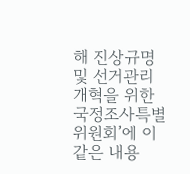해 진상규명 및 선거관리 개혁을 위한 국정조사특별위원회’에 이 같은 내용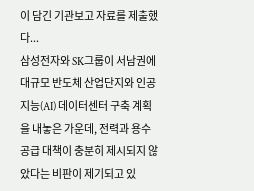이 담긴 기관보고 자료를 제출했다...
삼성전자와 SK그룹이 서남권에 대규모 반도체 산업단지와 인공지능(AI) 데이터센터 구축 계획을 내놓은 가운데, 전력과 용수 공급 대책이 충분히 제시되지 않았다는 비판이 제기되고 있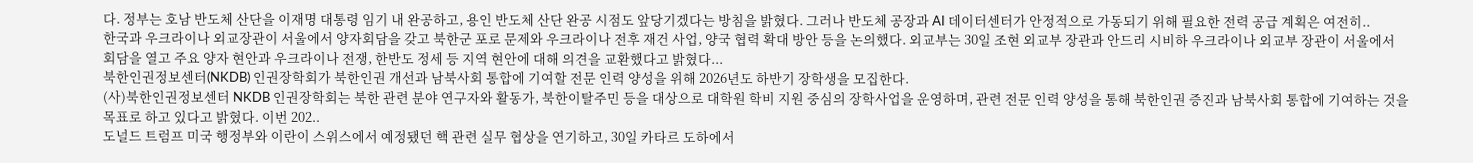다. 정부는 호남 반도체 산단을 이재명 대통령 임기 내 완공하고, 용인 반도체 산단 완공 시점도 앞당기겠다는 방침을 밝혔다. 그러나 반도체 공장과 AI 데이터센터가 안정적으로 가동되기 위해 필요한 전력 공급 계획은 여전히..
한국과 우크라이나 외교장관이 서울에서 양자회담을 갖고 북한군 포로 문제와 우크라이나 전후 재건 사업, 양국 협력 확대 방안 등을 논의했다. 외교부는 30일 조현 외교부 장관과 안드리 시비하 우크라이나 외교부 장관이 서울에서 회담을 열고 주요 양자 현안과 우크라이나 전쟁, 한반도 정세 등 지역 현안에 대해 의견을 교환했다고 밝혔다...
북한인권정보센터(NKDB) 인권장학회가 북한인권 개선과 남북사회 통합에 기여할 전문 인력 양성을 위해 2026년도 하반기 장학생을 모집한다.
(사)북한인권정보센터 NKDB 인권장학회는 북한 관련 분야 연구자와 활동가, 북한이탈주민 등을 대상으로 대학원 학비 지원 중심의 장학사업을 운영하며, 관련 전문 인력 양성을 통해 북한인권 증진과 남북사회 통합에 기여하는 것을 목표로 하고 있다고 밝혔다. 이번 202..
도널드 트럼프 미국 행정부와 이란이 스위스에서 예정됐던 핵 관련 실무 협상을 연기하고, 30일 카타르 도하에서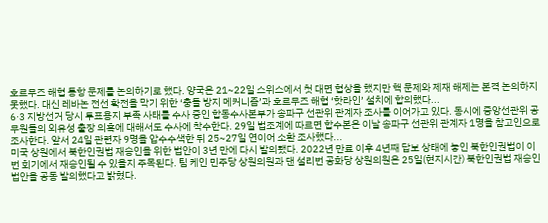호르무즈 해협 통항 문제를 논의하기로 했다. 양국은 21~22일 스위스에서 첫 대면 협상을 했지만 핵 문제와 제재 해제는 본격 논의하지 못했다. 대신 레바논 전선 확전을 막기 위한 ‘충돌 방지 메커니즘’과 호르무즈 해협 ‘핫라인’ 설치에 합의했다...
6·3 지방선거 당시 투표용지 부족 사태를 수사 중인 합동수사본부가 송파구 선관위 관계자 조사를 이어가고 있다. 동시에 중앙선관위 공무원들의 외유성 출장 의혹에 대해서도 수사에 착수한다. 29일 법조계에 따르면 합수본은 이날 송파구 선관위 관계자 1명을 참고인으로 조사한다. 앞서 24일 관련자 9명을 압수수색한 뒤 25~27일 연이어 소환 조사했다...
미국 상원에서 북한인권법 재승인을 위한 법안이 3년 만에 다시 발의됐다. 2022년 만료 이후 4년째 답보 상태에 놓인 북한인권법이 이번 회기에서 재승인될 수 있을지 주목된다. 팀 케인 민주당 상원의원과 댄 설리번 공화당 상원의원은 25일(현지시간) 북한인권법 재승인 법안을 공동 발의했다고 밝혔다.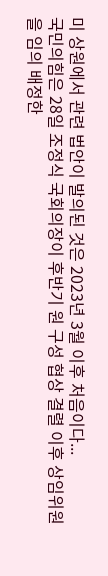미 상원에서 관련 법안이 발의된 것은 2023년 3월 이후 처음이다...
국민의힘은 28일 조정식 국회의장이 후반기 원 구성 협상 결렬 이후 상임위원을 임의 배정한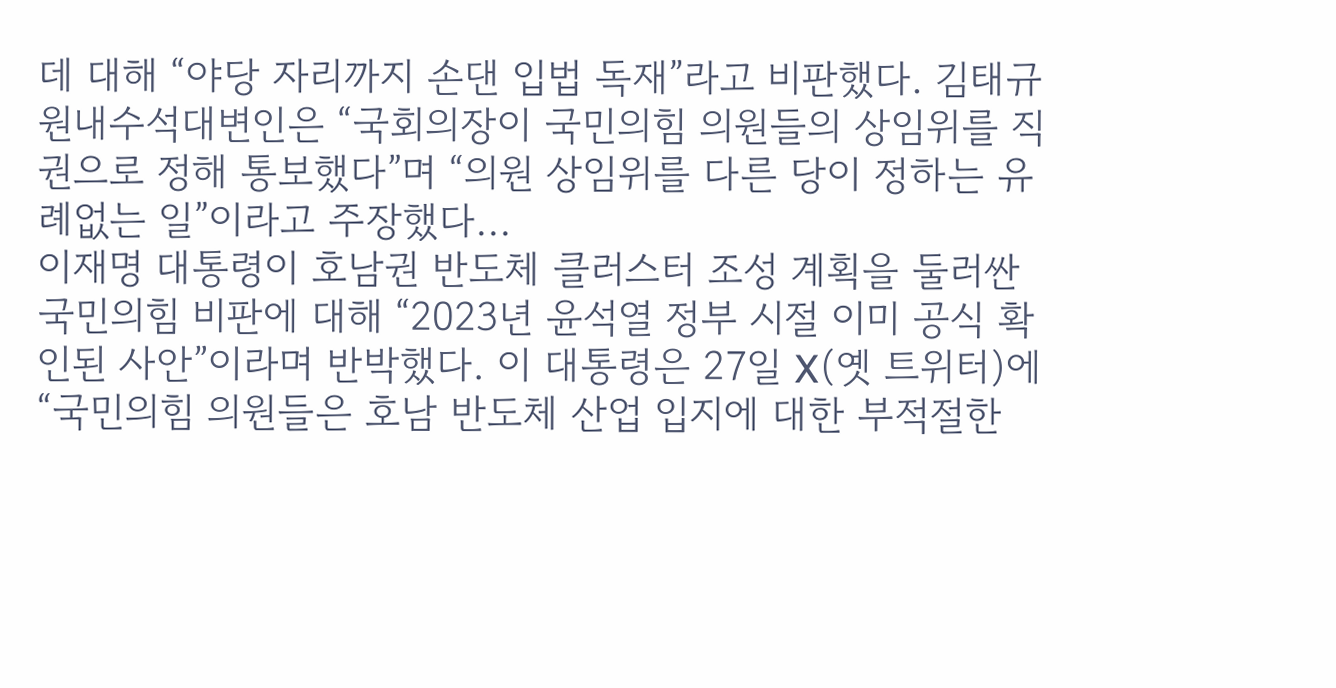데 대해 “야당 자리까지 손댄 입법 독재”라고 비판했다. 김태규 원내수석대변인은 “국회의장이 국민의힘 의원들의 상임위를 직권으로 정해 통보했다”며 “의원 상임위를 다른 당이 정하는 유례없는 일”이라고 주장했다...
이재명 대통령이 호남권 반도체 클러스터 조성 계획을 둘러싼 국민의힘 비판에 대해 “2023년 윤석열 정부 시절 이미 공식 확인된 사안”이라며 반박했다. 이 대통령은 27일 X(옛 트위터)에 “국민의힘 의원들은 호남 반도체 산업 입지에 대한 부적절한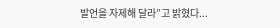발언을 자제해 달라”고 밝혔다...